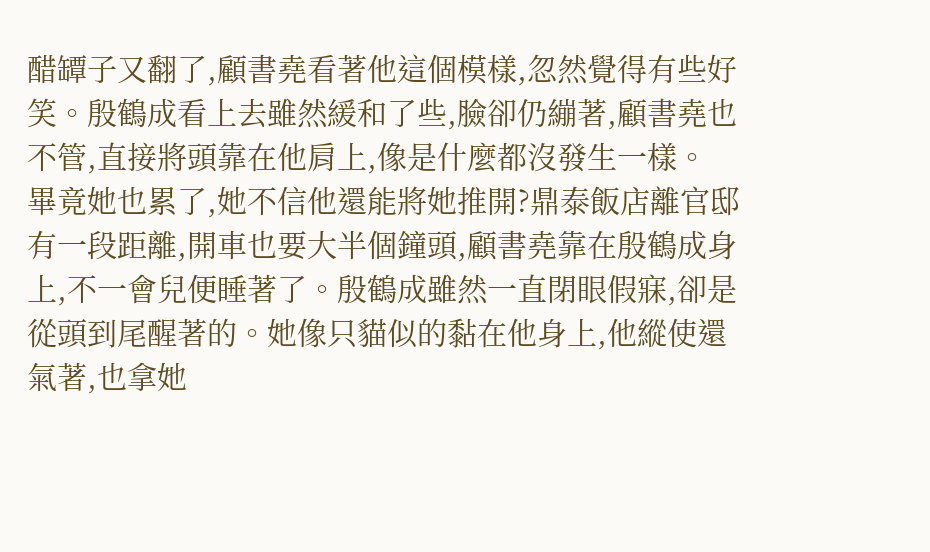醋罈子又翻了,顧書堯看著他這個模樣,忽然覺得有些好笑。殷鶴成看上去雖然緩和了些,臉卻仍繃著,顧書堯也不管,直接將頭靠在他肩上,像是什麼都沒發生一樣。
畢竟她也累了,她不信他還能將她推開?鼎泰飯店離官邸有一段距離,開車也要大半個鐘頭,顧書堯靠在殷鶴成身上,不一會兒便睡著了。殷鶴成雖然一直閉眼假寐,卻是從頭到尾醒著的。她像只貓似的黏在他身上,他縱使還氣著,也拿她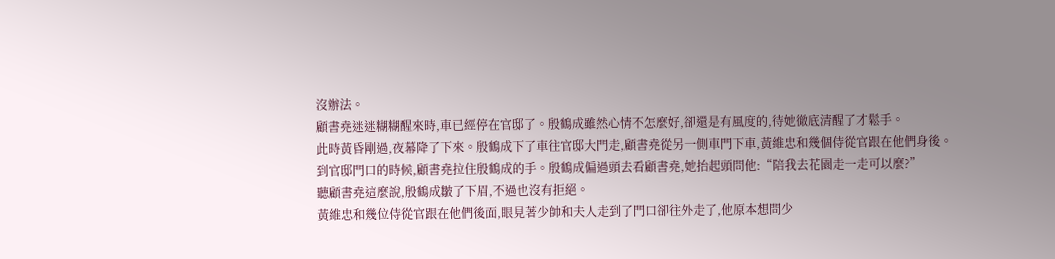沒辦法。
顧書堯迷迷糊糊醒來時,車已經停在官邸了。殷鶴成雖然心情不怎麼好,卻還是有風度的,待她徹底清醒了才鬆手。
此時黃昏剛過,夜幕降了下來。殷鶴成下了車往官邸大門走,顧書堯從另一側車門下車,黃維忠和幾個侍從官跟在他們身後。
到官邸門口的時候,顧書堯拉住殷鶴成的手。殷鶴成偏過頭去看顧書堯,她抬起頭問他:“陪我去花園走一走可以麼?”
聽顧書堯這麼說,殷鶴成皺了下眉,不過也沒有拒絕。
黃維忠和幾位侍從官跟在他們後面,眼見著少帥和夫人走到了門口卻往外走了,他原本想問少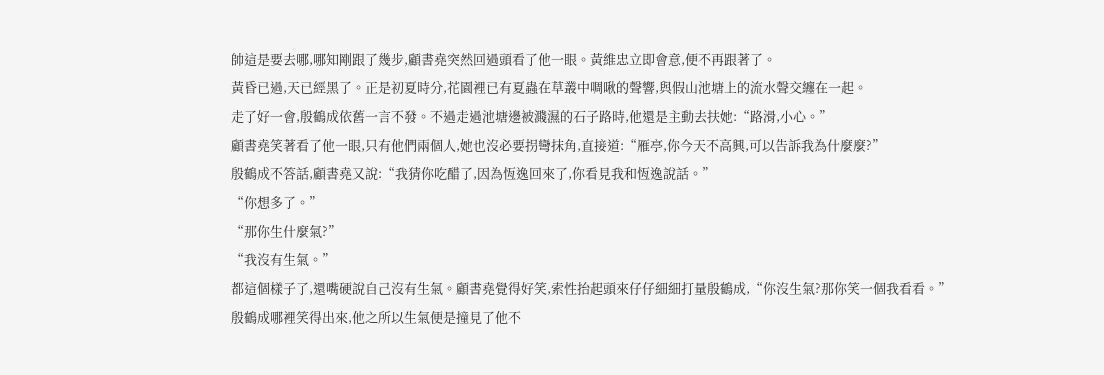帥這是要去哪,哪知剛跟了幾步,顧書堯突然回過頭看了他一眼。黃維忠立即會意,便不再跟著了。
黃昏已過,天已經黑了。正是初夏時分,花園裡已有夏蟲在草叢中啁啾的聲響,與假山池塘上的流水聲交纏在一起。
走了好一會,殷鶴成依舊一言不發。不過走過池塘邊被濺濕的石子路時,他還是主動去扶她:“路滑,小心。”
顧書堯笑著看了他一眼,只有他們兩個人,她也沒必要拐彎抹角,直接道:“雁亭,你今天不高興,可以告訴我為什麼麼?”
殷鶴成不答話,顧書堯又說:“我猜你吃醋了,因為恆逸回來了,你看見我和恆逸說話。”
“你想多了。”
“那你生什麼氣?”
“我沒有生氣。”
都這個樣子了,還嘴硬說自己沒有生氣。顧書堯覺得好笑,索性抬起頭來仔仔細細打量殷鶴成,“你沒生氣?那你笑一個我看看。”
殷鶴成哪裡笑得出來,他之所以生氣便是撞見了他不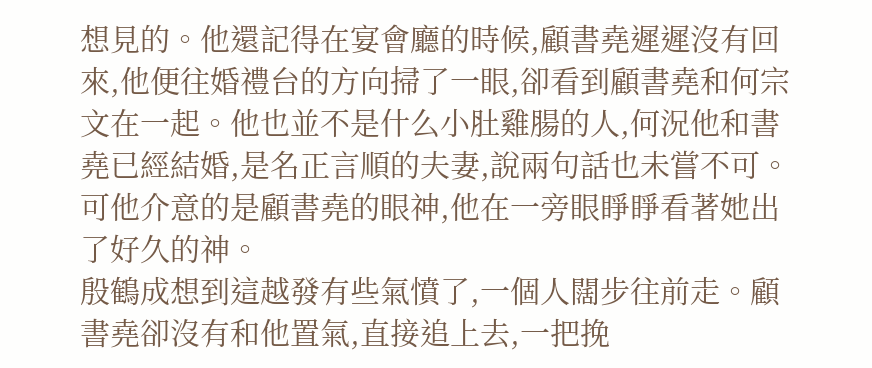想見的。他還記得在宴會廳的時候,顧書堯遲遲沒有回來,他便往婚禮台的方向掃了一眼,卻看到顧書堯和何宗文在一起。他也並不是什么小肚雞腸的人,何況他和書堯已經結婚,是名正言順的夫妻,說兩句話也未嘗不可。
可他介意的是顧書堯的眼神,他在一旁眼睜睜看著她出了好久的神。
殷鶴成想到這越發有些氣憤了,一個人闊步往前走。顧書堯卻沒有和他置氣,直接追上去,一把挽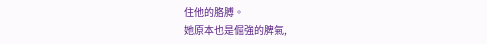住他的胳膊。
她原本也是倔強的脾氣,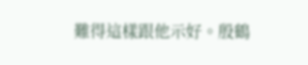難得這樣跟他示好。殷鶴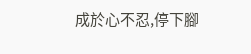成於心不忍,停下腳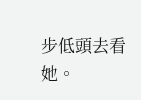步低頭去看她。